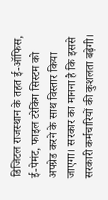डिजिटल राजस्थान के तहत ई-ऑफिस, ई-पेमंट, फाइल टरेकिंग सिस्टम को अपग्रेड करने के साथ विस्तार किया जाएगा। सरकार का मानना है कि इससे सरकारी कर्मचारियों की कुशलता बढ़ेगी।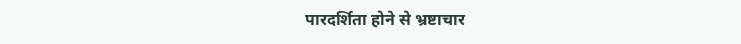पारदर्शिता होने से भ्रष्टाचार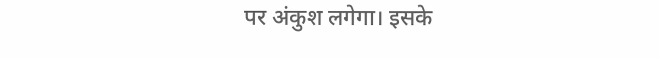पर अंकुश लगेगा। इसके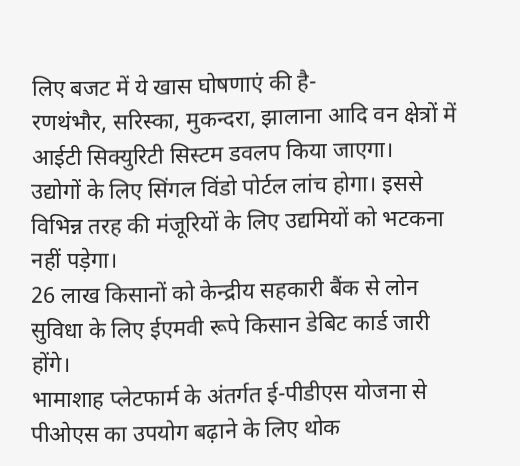लिए बजट में ये खास घोषणाएं की है-
रणथंभौर, सरिस्का, मुकन्दरा, झालाना आदि वन क्षेत्रों में आईटी सिक्युरिटी सिस्टम डवलप किया जाएगा।
उद्योगों के लिए सिंगल विंडो पोर्टल लांच होगा। इससे विभिन्न तरह की मंजूरियों के लिए उद्यमियों को भटकना नहीं पड़ेगा।
26 लाख किसानों को केन्द्रीय सहकारी बैंक से लोन सुविधा के लिए ईएमवी रूपे किसान डेबिट कार्ड जारी होंगे।
भामाशाह प्लेटफार्म के अंतर्गत ई-पीडीएस योजना से पीओएस का उपयोग बढ़ाने के लिए थोक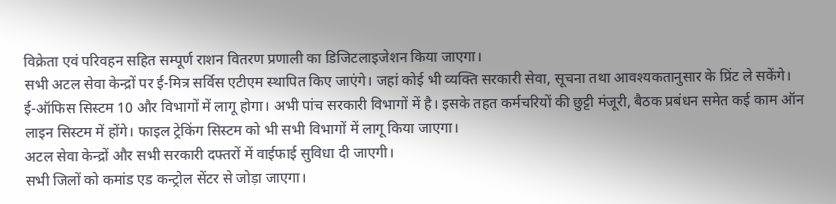विक्रेता एवं परिवहन सहित सम्पूर्ण राशन वितरण प्रणाली का डिजिटलाइजेशन किया जाएगा।
सभी अटल सेवा केन्द्रों पर ई-मित्र सर्विस एटीएम स्थापित किए जाएंगे। जहां कोई भी व्यक्ति सरकारी सेवा, सूचना तथा आवश्यकतानुसार के प्रिंट ले सकेंगे।
ई-ऑफिस सिस्टम 10 और विभागों में लागू होगा। अभी पांच सरकारी विभागों में है। इसके तहत कर्मचरियों की छुट्टी मंजूरी, बैठक प्रबंधन समेत कई काम ऑन लाइन सिस्टम में होंगे। फाइल ट्रेकिंग सिस्टम को भी सभी विभागों में लागू किया जाएगा।
अटल सेवा केन्द्रों और सभी सरकारी दफ्तरों में वाईफाई सुविधा दी जाएगी।
सभी जिलों को कमांड एड कन्ट्रोल सेंटर से जोड़ा जाएगा।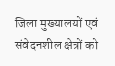जिला मुख्यालयों एवं संवेदनशील क्षेत्रों को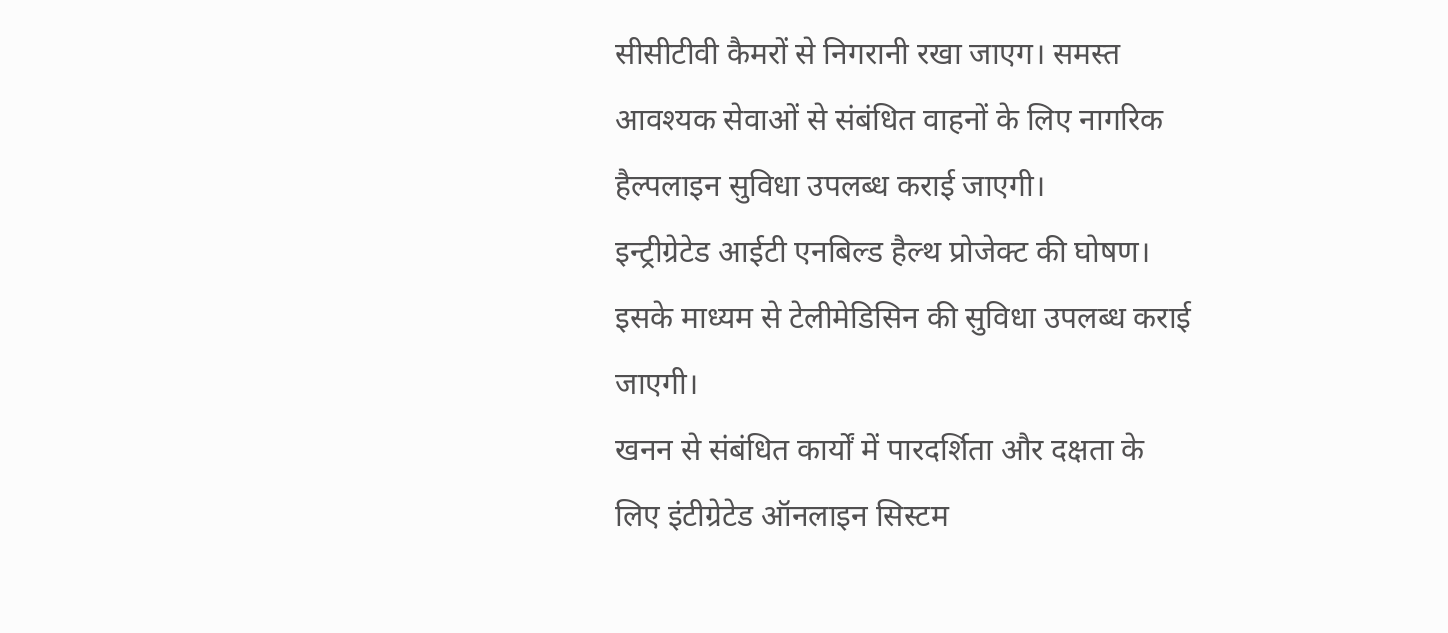सीसीटीवी कैमरों से निगरानी रखा जाएग। समस्त आवश्यक सेवाओं से संबंधित वाहनों के लिए नागरिक हैल्पलाइन सुविधा उपलब्ध कराई जाएगी।
इन्ट्रीग्रेटेड आईटी एनबिल्ड हैल्थ प्रोजेक्ट की घोषण। इसके माध्यम से टेलीमेडिसिन की सुविधा उपलब्ध कराई जाएगी।
खनन से संबंधित कार्यों में पारदर्शिता और दक्षता के लिए इंटीग्रेटेड ऑनलाइन सिस्टम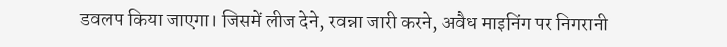डवलप किया जाएगा। जिसमें लीज देने, रवन्ना जारी करने, अवैध माइनिंग पर निगरानी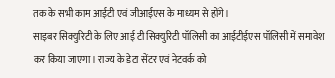तक के सभी काम आईटी एवं जीआईएस के माध्यम से होंगे।
साइबर सिक्युरिटी के लिए आई टी सिक्युरिटी पॉलिसी का आईटीईएस पॉलिसी में समावेश कर किया जाएगा। राज्य के डेटा सेंटर एवं नेटवर्क को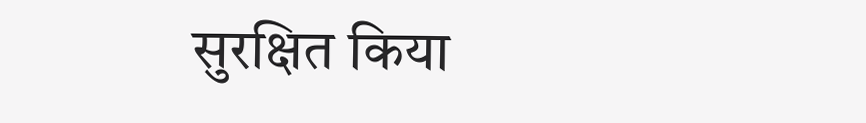सुरक्षित किया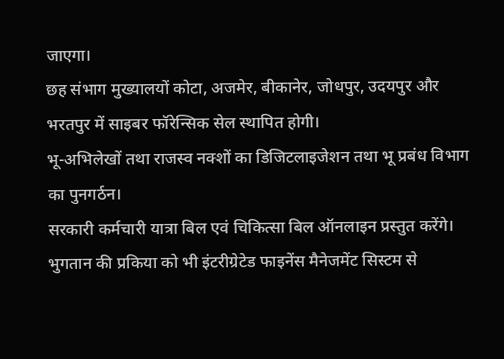जाएगा।
छह संभाग मुख्यालयों कोटा, अजमेर, बीकानेर, जोधपुर, उदयपुर और भरतपुर में साइबर फॉरेन्सिक सेल स्थापित होगी।
भू-अभिलेखों तथा राजस्व नक्शों का डिजिटलाइजेशन तथा भू प्रबंध विभाग का पुनगर्ठन।
सरकारी कर्मचारी यात्रा बिल एवं चिकित्सा बिल ऑनलाइन प्रस्तुत करेंगे। भुगतान की प्रकिया को भी इंटरीग्रेटेड फाइनेंस मैनेजमेंट सिस्टम से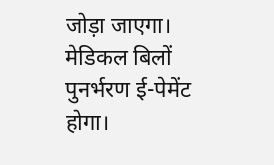जोड़ा जाएगा। मेडिकल बिलों पुनर्भरण ई-पेमेंट होगा।